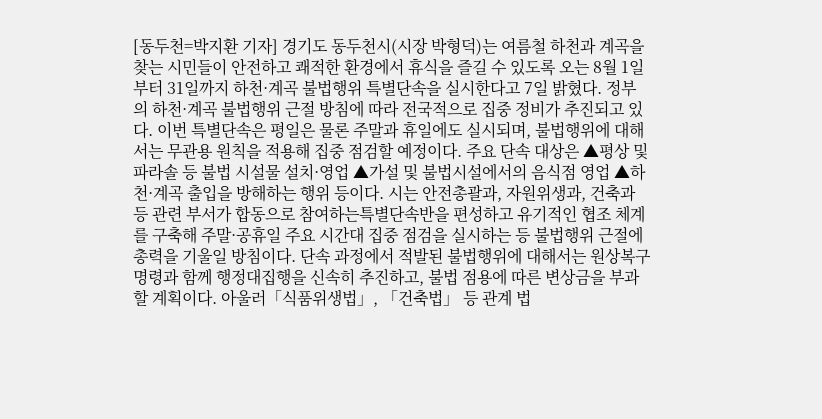[동두천=박지환 기자] 경기도 동두천시(시장 박형덕)는 여름철 하천과 계곡을 찾는 시민들이 안전하고 쾌적한 환경에서 휴식을 즐길 수 있도록 오는 8월 1일부터 31일까지 하천·계곡 불법행위 특별단속을 실시한다고 7일 밝혔다. 정부의 하천·계곡 불법행위 근절 방침에 따라 전국적으로 집중 정비가 추진되고 있다. 이번 특별단속은 평일은 물론 주말과 휴일에도 실시되며, 불법행위에 대해서는 무관용 원칙을 적용해 집중 점검할 예정이다. 주요 단속 대상은 ▲평상 및 파라솔 등 불법 시설물 설치·영업 ▲가설 및 불법시설에서의 음식점 영업 ▲하천·계곡 출입을 방해하는 행위 등이다. 시는 안전총괄과, 자원위생과, 건축과 등 관련 부서가 합동으로 참여하는특별단속반을 편성하고 유기적인 협조 체계를 구축해 주말·공휴일 주요 시간대 집중 점검을 실시하는 등 불법행위 근절에 총력을 기울일 방침이다. 단속 과정에서 적발된 불법행위에 대해서는 원상복구 명령과 함께 행정대집행을 신속히 추진하고, 불법 점용에 따른 변상금을 부과할 계획이다. 아울러「식품위생법」, 「건축법」 등 관계 법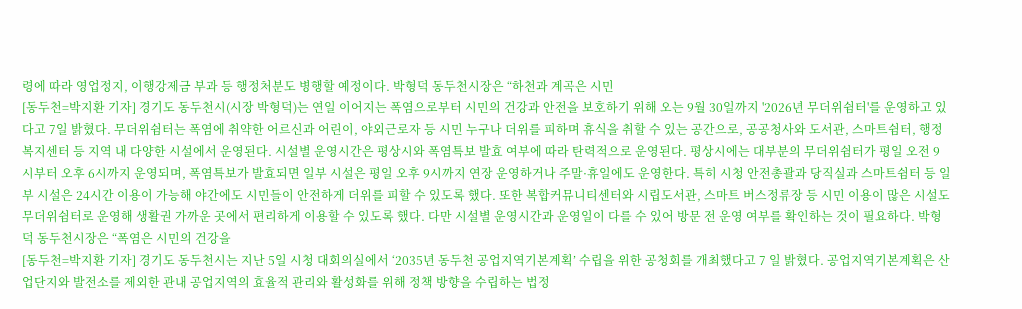령에 따라 영업정지, 이행강제금 부과 등 행정처분도 병행할 예정이다. 박형덕 동두천시장은 “하천과 계곡은 시민
[동두천=박지환 기자] 경기도 동두천시(시장 박형덕)는 연일 이어지는 폭염으로부터 시민의 건강과 안전을 보호하기 위해 오는 9월 30일까지 '2026년 무더위쉼터'를 운영하고 있다고 7일 밝혔다. 무더위쉼터는 폭염에 취약한 어르신과 어린이, 야외근로자 등 시민 누구나 더위를 피하며 휴식을 취할 수 있는 공간으로, 공공청사와 도서관, 스마트쉼터, 행정복지센터 등 지역 내 다양한 시설에서 운영된다. 시설별 운영시간은 평상시와 폭염특보 발효 여부에 따라 탄력적으로 운영된다. 평상시에는 대부분의 무더위쉼터가 평일 오전 9시부터 오후 6시까지 운영되며, 폭염특보가 발효되면 일부 시설은 평일 오후 9시까지 연장 운영하거나 주말·휴일에도 운영한다. 특히 시청 안전총괄과 당직실과 스마트쉼터 등 일부 시설은 24시간 이용이 가능해 야간에도 시민들이 안전하게 더위를 피할 수 있도록 했다. 또한 복합커뮤니티센터와 시립도서관, 스마트 버스정류장 등 시민 이용이 많은 시설도 무더위쉼터로 운영해 생활권 가까운 곳에서 편리하게 이용할 수 있도록 했다. 다만 시설별 운영시간과 운영일이 다를 수 있어 방문 전 운영 여부를 확인하는 것이 필요하다. 박형덕 동두천시장은 “폭염은 시민의 건강을
[동두천=박지환 기자] 경기도 동두천시는 지난 5일 시청 대회의실에서 ‘2035년 동두천 공업지역기본계획’ 수립을 위한 공청회를 개최했다고 7 일 밝혔다. 공업지역기본계획은 산업단지와 발전소를 제외한 관내 공업지역의 효율적 관리와 활성화를 위해 정책 방향을 수립하는 법정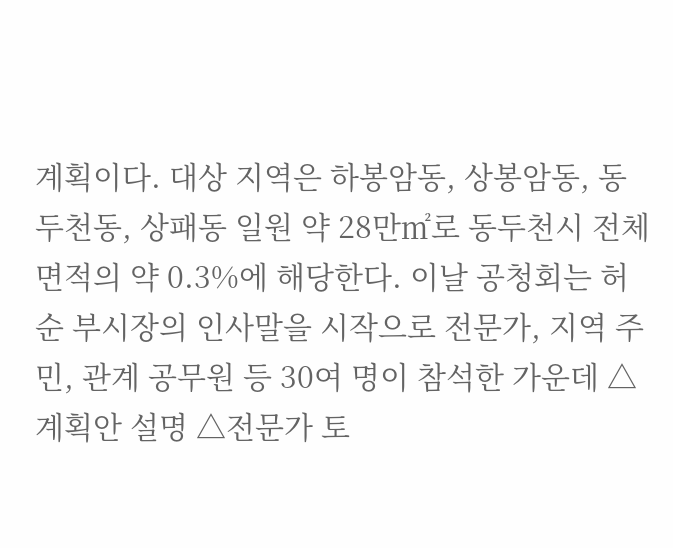계획이다. 대상 지역은 하봉암동, 상봉암동, 동두천동, 상패동 일원 약 28만㎡로 동두천시 전체 면적의 약 0.3%에 해당한다. 이날 공청회는 허순 부시장의 인사말을 시작으로 전문가, 지역 주민, 관계 공무원 등 30여 명이 참석한 가운데 △계획안 설명 △전문가 토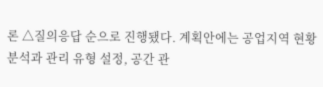론 △질의응답 순으로 진행됐다. 계획안에는 공업지역 현황 분석과 관리 유형 설정, 공간 관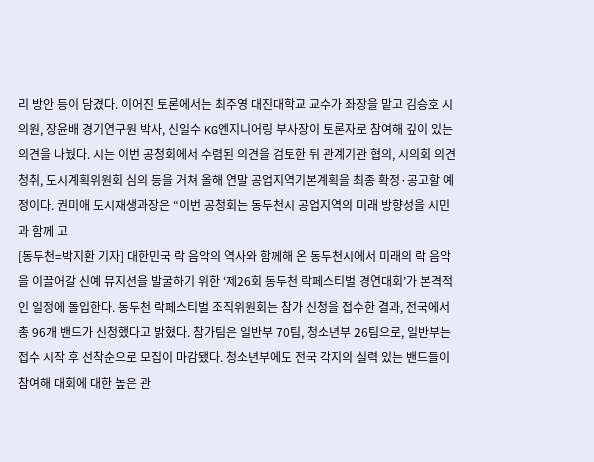리 방안 등이 담겼다. 이어진 토론에서는 최주영 대진대학교 교수가 좌장을 맡고 김승호 시의원, 장윤배 경기연구원 박사, 신일수 KG엔지니어링 부사장이 토론자로 참여해 깊이 있는 의견을 나눴다. 시는 이번 공청회에서 수렴된 의견을 검토한 뒤 관계기관 협의, 시의회 의견 청취, 도시계획위원회 심의 등을 거쳐 올해 연말 공업지역기본계획을 최종 확정·공고할 예정이다. 권미애 도시재생과장은 “이번 공청회는 동두천시 공업지역의 미래 방향성을 시민과 함께 고
[동두천=박지환 기자] 대한민국 락 음악의 역사와 함께해 온 동두천시에서 미래의 락 음악을 이끌어갈 신예 뮤지션을 발굴하기 위한 ‘제26회 동두천 락페스티벌 경연대회’가 본격적인 일정에 돌입한다. 동두천 락페스티벌 조직위원회는 참가 신청을 접수한 결과, 전국에서 총 96개 밴드가 신청했다고 밝혔다. 참가팀은 일반부 70팀, 청소년부 26팀으로, 일반부는 접수 시작 후 선착순으로 모집이 마감됐다. 청소년부에도 전국 각지의 실력 있는 밴드들이 참여해 대회에 대한 높은 관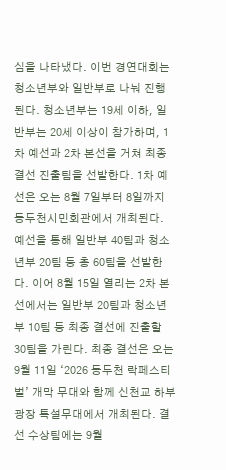심을 나타냈다. 이번 경연대회는 청소년부와 일반부로 나눠 진행된다. 청소년부는 19세 이하, 일반부는 20세 이상이 참가하며, 1차 예선과 2차 본선을 거쳐 최종 결선 진출팀을 선발한다. 1차 예선은 오는 8월 7일부터 8일까지 동두천시민회관에서 개최된다. 예선을 통해 일반부 40팀과 청소년부 20팀 등 총 60팀을 선발한다. 이어 8월 15일 열리는 2차 본선에서는 일반부 20팀과 청소년부 10팀 등 최종 결선에 진출할 30팀을 가린다. 최종 결선은 오는 9월 11일 ‘2026 동두천 락페스티벌’ 개막 무대와 함께 신천교 하부광장 특설무대에서 개최된다. 결선 수상팀에는 9월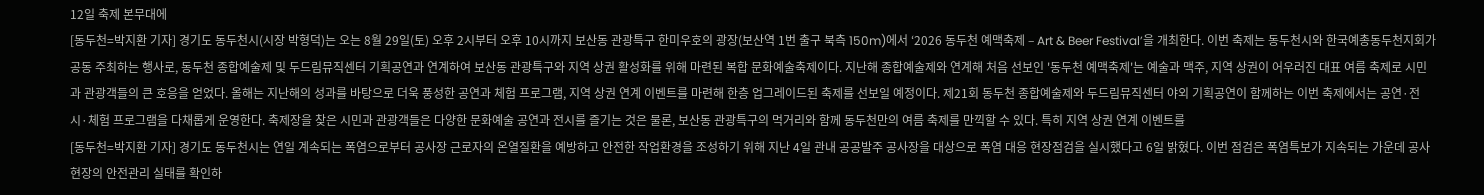12일 축제 본무대에
[동두천=박지환 기자] 경기도 동두천시(시장 박형덕)는 오는 8월 29일(토) 오후 2시부터 오후 10시까지 보산동 관광특구 한미우호의 광장(보산역 1번 출구 북측 150m)에서 ‘2026 동두천 예맥축제 – Art & Beer Festival’을 개최한다. 이번 축제는 동두천시와 한국예총동두천지회가 공동 주최하는 행사로, 동두천 종합예술제 및 두드림뮤직센터 기획공연과 연계하여 보산동 관광특구와 지역 상권 활성화를 위해 마련된 복합 문화예술축제이다. 지난해 종합예술제와 연계해 처음 선보인 '동두천 예맥축제'는 예술과 맥주, 지역 상권이 어우러진 대표 여름 축제로 시민과 관광객들의 큰 호응을 얻었다. 올해는 지난해의 성과를 바탕으로 더욱 풍성한 공연과 체험 프로그램, 지역 상권 연계 이벤트를 마련해 한층 업그레이드된 축제를 선보일 예정이다. 제21회 동두천 종합예술제와 두드림뮤직센터 야외 기획공연이 함께하는 이번 축제에서는 공연·전시·체험 프로그램을 다채롭게 운영한다. 축제장을 찾은 시민과 관광객들은 다양한 문화예술 공연과 전시를 즐기는 것은 물론, 보산동 관광특구의 먹거리와 함께 동두천만의 여름 축제를 만끽할 수 있다. 특히 지역 상권 연계 이벤트를
[동두천=박지환 기자] 경기도 동두천시는 연일 계속되는 폭염으로부터 공사장 근로자의 온열질환을 예방하고 안전한 작업환경을 조성하기 위해 지난 4일 관내 공공발주 공사장을 대상으로 폭염 대응 현장점검을 실시했다고 6일 밝혔다. 이번 점검은 폭염특보가 지속되는 가운데 공사현장의 안전관리 실태를 확인하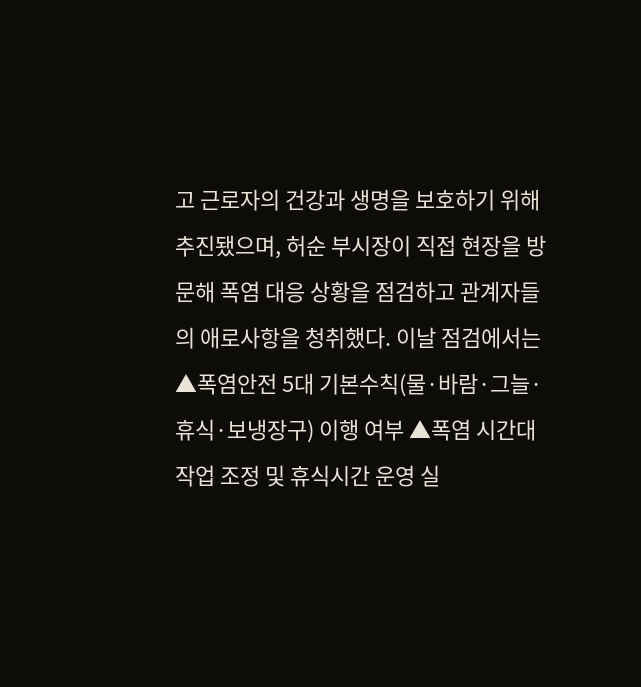고 근로자의 건강과 생명을 보호하기 위해 추진됐으며, 허순 부시장이 직접 현장을 방문해 폭염 대응 상황을 점검하고 관계자들의 애로사항을 청취했다. 이날 점검에서는 ▲폭염안전 5대 기본수칙(물·바람·그늘·휴식·보냉장구) 이행 여부 ▲폭염 시간대 작업 조정 및 휴식시간 운영 실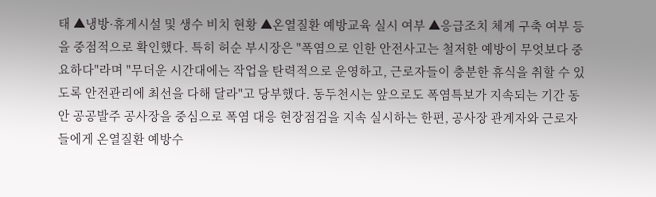태 ▲냉방·휴게시설 및 생수 비치 현황 ▲온열질환 예방교육 실시 여부 ▲응급조치 체계 구축 여부 등을 중점적으로 확인했다. 특히 허순 부시장은 "폭염으로 인한 안전사고는 철저한 예방이 무엇보다 중요하다"라며 "무더운 시간대에는 작업을 탄력적으로 운영하고, 근로자들이 충분한 휴식을 취할 수 있도록 안전관리에 최선을 다해 달라"고 당부했다. 동두천시는 앞으로도 폭염특보가 지속되는 기간 동안 공공발주 공사장을 중심으로 폭염 대응 현장점검을 지속 실시하는 한편, 공사장 관계자와 근로자들에게 온열질환 예방수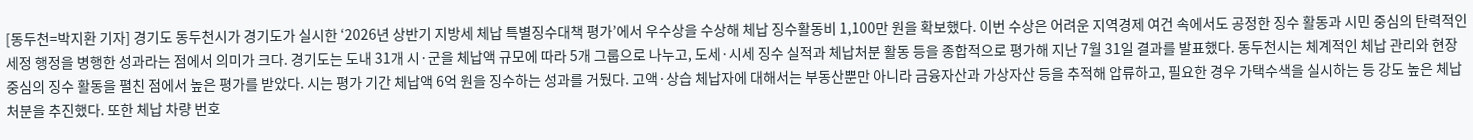[동두천=박지환 기자] 경기도 동두천시가 경기도가 실시한 ‘2026년 상반기 지방세 체납 특별징수대책 평가’에서 우수상을 수상해 체납 징수활동비 1,100만 원을 확보했다. 이번 수상은 어려운 지역경제 여건 속에서도 공정한 징수 활동과 시민 중심의 탄력적인 세정 행정을 병행한 성과라는 점에서 의미가 크다. 경기도는 도내 31개 시·군을 체납액 규모에 따라 5개 그룹으로 나누고, 도세·시세 징수 실적과 체납처분 활동 등을 종합적으로 평가해 지난 7월 31일 결과를 발표했다. 동두천시는 체계적인 체납 관리와 현장 중심의 징수 활동을 펼친 점에서 높은 평가를 받았다. 시는 평가 기간 체납액 6억 원을 징수하는 성과를 거뒀다. 고액·상습 체납자에 대해서는 부동산뿐만 아니라 금융자산과 가상자산 등을 추적해 압류하고, 필요한 경우 가택수색을 실시하는 등 강도 높은 체납처분을 추진했다. 또한 체납 차량 번호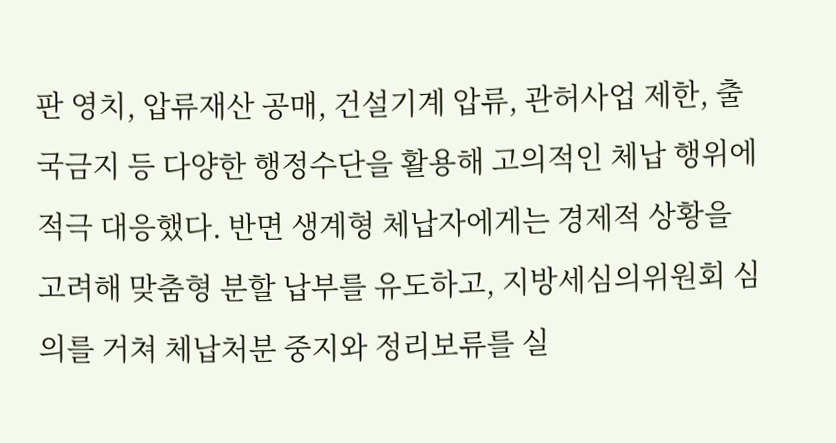판 영치, 압류재산 공매, 건설기계 압류, 관허사업 제한, 출국금지 등 다양한 행정수단을 활용해 고의적인 체납 행위에 적극 대응했다. 반면 생계형 체납자에게는 경제적 상황을 고려해 맞춤형 분할 납부를 유도하고, 지방세심의위원회 심의를 거쳐 체납처분 중지와 정리보류를 실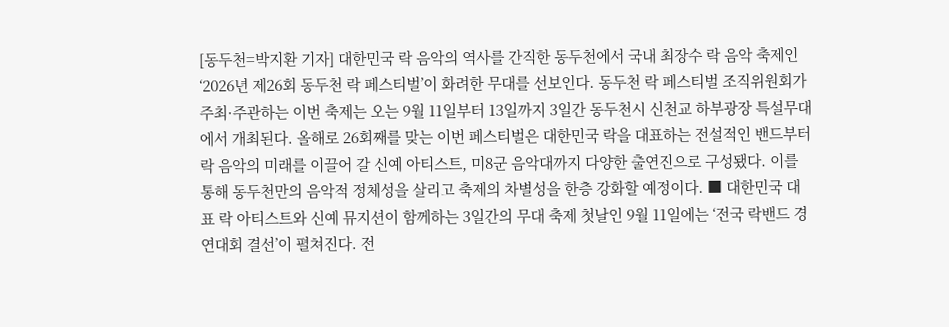[동두천=박지환 기자] 대한민국 락 음악의 역사를 간직한 동두천에서 국내 최장수 락 음악 축제인 ‘2026년 제26회 동두천 락 페스티벌’이 화려한 무대를 선보인다. 동두천 락 페스티벌 조직위원회가 주최·주관하는 이번 축제는 오는 9월 11일부터 13일까지 3일간 동두천시 신천교 하부광장 특설무대에서 개최된다. 올해로 26회째를 맞는 이번 페스티벌은 대한민국 락을 대표하는 전설적인 밴드부터 락 음악의 미래를 이끌어 갈 신예 아티스트, 미8군 음악대까지 다양한 출연진으로 구성됐다. 이를 통해 동두천만의 음악적 정체성을 살리고 축제의 차별성을 한층 강화할 예정이다. ■ 대한민국 대표 락 아티스트와 신예 뮤지션이 함께하는 3일간의 무대 축제 첫날인 9월 11일에는 ‘전국 락밴드 경연대회 결선’이 펼쳐진다. 전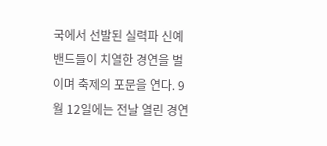국에서 선발된 실력파 신예 밴드들이 치열한 경연을 벌이며 축제의 포문을 연다. 9월 12일에는 전날 열린 경연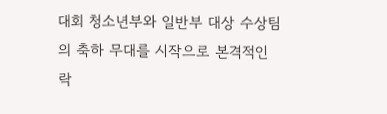대회 청소년부와 일반부 대상 수상팀의 축하 무대를 시작으로 본격적인 락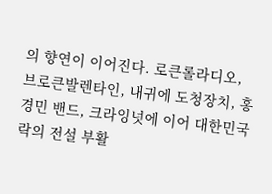의 향연이 이어진다. 로큰롤라디오, 브로큰발렌타인, 내귀에 도청장치, 홍경민 밴드, 크라잉넛에 이어 대한민국 락의 전설 부활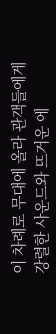이 차례로 무대에 올라 관객들에게 강렬한 사운드와 뜨거운 에